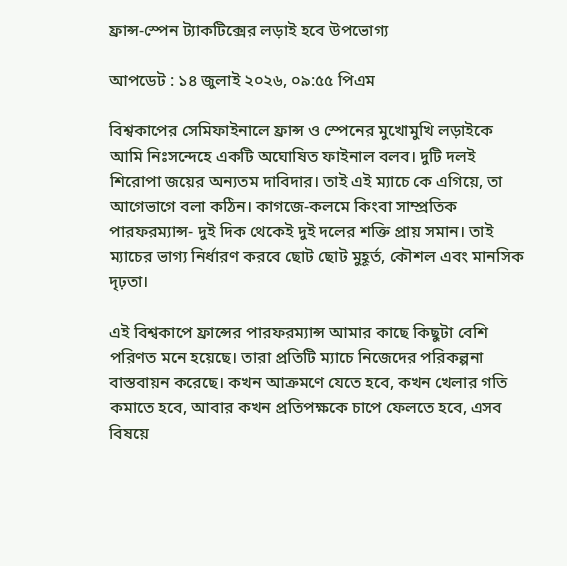ফ্রান্স-স্পেন ট্যাকটিক্সের লড়াই হবে উপভোগ্য

আপডেট : ১৪ জুলাই ২০২৬, ০৯:৫৫ পিএম

বিশ্বকাপের সেমিফাইনালে ফ্রান্স ও স্পেনের মুখোমুখি লড়াইকে আমি নিঃসন্দেহে একটি অঘোষিত ফাইনাল বলব। দুটি দলই শিরোপা জয়ের অন্যতম দাবিদার। তাই এই ম্যাচে কে এগিয়ে, তা আগেভাগে বলা কঠিন। কাগজে-কলমে কিংবা সাম্প্রতিক পারফরম্যান্স- দুই দিক থেকেই দুই দলের শক্তি প্রায় সমান। তাই ম্যাচের ভাগ্য নির্ধারণ করবে ছোট ছোট মুহূর্ত, কৌশল এবং মানসিক দৃঢ়তা।

এই বিশ্বকাপে ফ্রান্সের পারফরম্যান্স আমার কাছে কিছুটা বেশি পরিণত মনে হয়েছে। তারা প্রতিটি ম্যাচে নিজেদের পরিকল্পনা বাস্তবায়ন করেছে। কখন আক্রমণে যেতে হবে, কখন খেলার গতি কমাতে হবে, আবার কখন প্রতিপক্ষকে চাপে ফেলতে হবে, এসব বিষয়ে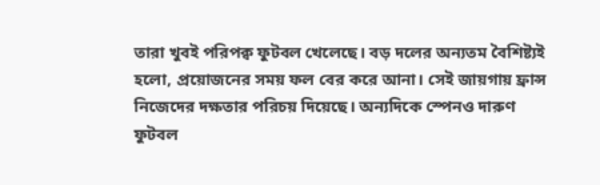তারা খুবই পরিপক্ব ফুটবল খেলেছে। বড় দলের অন্যতম বৈশিষ্ট্যই হলো, প্রয়োজনের সময় ফল বের করে আনা। সেই জায়গায় ফ্রান্স নিজেদের দক্ষতার পরিচয় দিয়েছে। অন্যদিকে স্পেনও দারুণ ফুটবল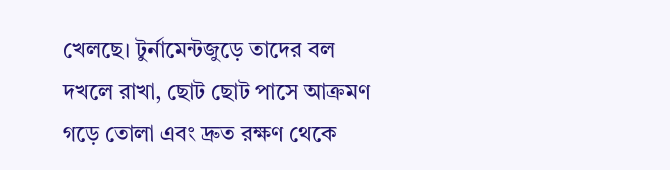খেলছে। টুর্নামেন্টজুড়ে তাদের বল দখলে রাখা, ছোট ছোট পাসে আক্রমণ গড়ে তোলা এবং দ্রুত রক্ষণ থেকে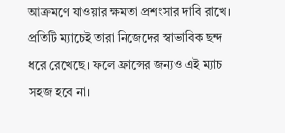আক্রমণে যাওয়ার ক্ষমতা প্রশংসার দাবি রাখে। প্রতিটি ম্যাচেই তারা নিজেদের স্বাভাবিক ছন্দ ধরে রেখেছে। ফলে ফ্রান্সের জন্যও এই ম্যাচ সহজ হবে না।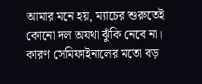আমার মনে হয়, ম্যাচের শুরুতেই কোনো দল অযথা ঝুঁকি নেবে না। কারণ সেমিফাইনালের মতো বড়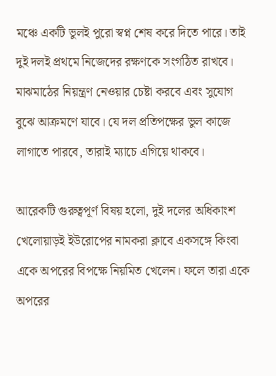মঞ্চে একটি ভুলই পুরো স্বপ্ন শেষ করে দিতে পারে। তাই দুই দলই প্রথমে নিজেদের রক্ষণকে সংগঠিত রাখবে। মাঝমাঠের নিয়ন্ত্রণ নেওয়ার চেষ্টা করবে এবং সুযোগ বুঝে আক্রমণে যাবে। যে দল প্রতিপক্ষের ভুল কাজে লাগাতে পারবে, তারাই ম্যাচে এগিয়ে থাকবে।

আরেকটি গুরুত্বপূর্ণ বিষয় হলো, দুই দলের অধিকাংশ খেলোয়াড়ই ইউরোপের নামকরা ক্লাবে একসঙ্গে কিংবা একে অপরের বিপক্ষে নিয়মিত খেলেন। ফলে তারা একে অপরের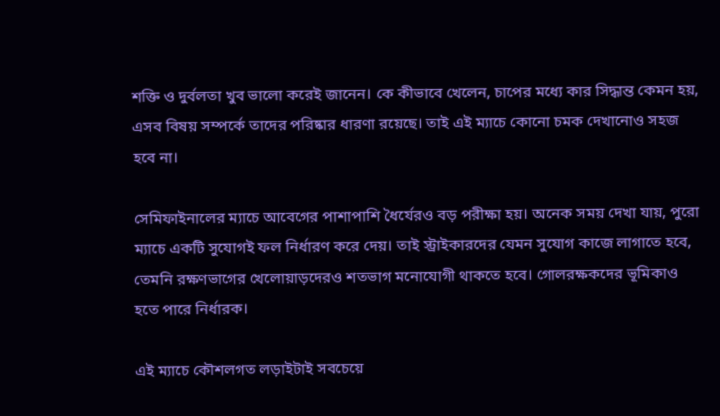শক্তি ও দুর্বলতা খুব ভালো করেই জানেন। কে কীভাবে খেলেন, চাপের মধ্যে কার সিদ্ধান্ত কেমন হয়, এসব বিষয় সম্পর্কে তাদের পরিষ্কার ধারণা রয়েছে। তাই এই ম্যাচে কোনো চমক দেখানোও সহজ হবে না।

সেমিফাইনালের ম্যাচে আবেগের পাশাপাশি ধৈর্যেরও বড় পরীক্ষা হয়। অনেক সময় দেখা যায়, পুরো ম্যাচে একটি সুযোগই ফল নির্ধারণ করে দেয়। তাই স্ট্রাইকারদের যেমন সুযোগ কাজে লাগাতে হবে, তেমনি রক্ষণভাগের খেলোয়াড়দেরও শতভাগ মনোযোগী থাকতে হবে। গোলরক্ষকদের ভূমিকাও হতে পারে নির্ধারক।

এই ম্যাচে কৌশলগত লড়াইটাই সবচেয়ে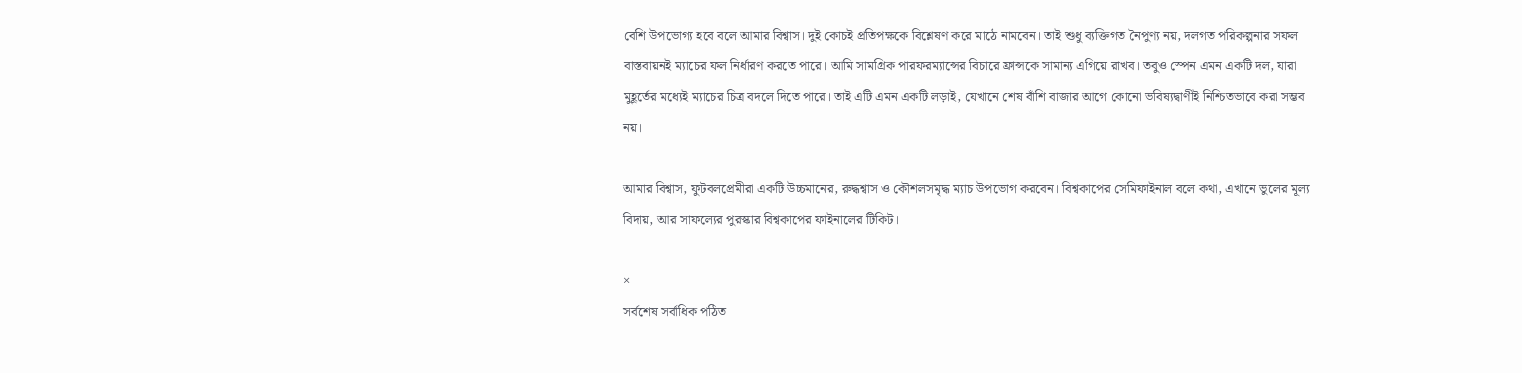বেশি উপভোগ্য হবে বলে আমার বিশ্বাস। দুই কোচই প্রতিপক্ষকে বিশ্লেষণ করে মাঠে নামবেন। তাই শুধু ব্যক্তিগত নৈপুণ্য নয়, দলগত পরিকল্পনার সফল বাস্তবায়নই ম্যাচের ফল নির্ধারণ করতে পারে। আমি সামগ্রিক পারফরম্যান্সের বিচারে ফ্রান্সকে সামান্য এগিয়ে রাখব। তবুও স্পেন এমন একটি দল, যারা মুহূর্তের মধ্যেই ম্যাচের চিত্র বদলে দিতে পারে। তাই এটি এমন একটি লড়াই, যেখানে শেষ বাঁশি বাজার আগে কোনো ভবিষ্যদ্বাণীই নিশ্চিতভাবে করা সম্ভব নয়।

আমার বিশ্বাস, ফুটবলপ্রেমীরা একটি উচ্চমানের, রুদ্ধশ্বাস ও কৌশলসমৃদ্ধ ম্যাচ উপভোগ করবেন। বিশ্বকাপের সেমিফাইনাল বলে কথা, এখানে ভুলের মূল্য বিদায়, আর সাফল্যের পুরস্কার বিশ্বকাপের ফাইনালের টিকিট।

×
সর্বশেষ সর্বাধিক পঠিত